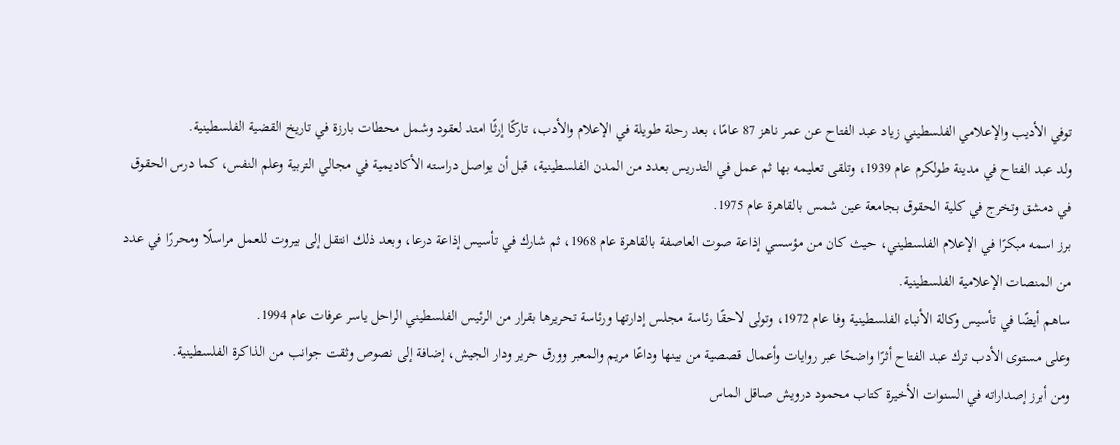توفي الأديب والإعلامي الفلسطيني زياد عبد الفتاح عن عمر ناهز 87 عامًا، بعد رحلة طويلة في الإعلام والأدب، تاركًا إرثًا امتد لعقود وشمل محطات بارزة في تاريخ القضية الفلسطينية.
ولد عبد الفتاح في مدينة طولكرم عام 1939، وتلقى تعليمه بها ثم عمل في التدريس بعدد من المدن الفلسطينية، قبل أن يواصل دراسته الأكاديمية في مجالي التربية وعلم النفس، كما درس الحقوق في دمشق وتخرج في كلية الحقوق بجامعة عين شمس بالقاهرة عام 1975.
برز اسمه مبكرًا في الإعلام الفلسطيني، حيث كان من مؤسسي إذاعة صوت العاصفة بالقاهرة عام 1968، ثم شارك في تأسيس إذاعة درعا، وبعد ذلك انتقل إلى بيروت للعمل مراسلًا ومحررًا في عدد من المنصات الإعلامية الفلسطينية.
ساهم أيضًا في تأسيس وكالة الأنباء الفلسطينية وفا عام 1972، وتولى لاحقًا رئاسة مجلس إدارتها ورئاسة تحريرها بقرار من الرئيس الفلسطيني الراحل ياسر عرفات عام 1994.
وعلى مستوى الأدب ترك عبد الفتاح أثرًا واضحًا عبر روايات وأعمال قصصية من بينها وداعًا مريم والمعبر وورق حرير ودار الجيش، إضافة إلى نصوص وثقت جوانب من الذاكرة الفلسطينية.
ومن أبرز إصداراته في السنوات الأخيرة كتاب محمود درويش صاقل الماس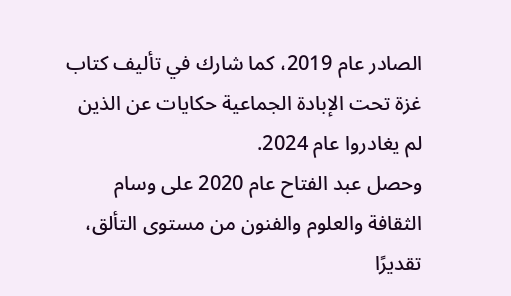الصادر عام 2019، كما شارك في تأليف كتاب غزة تحت الإبادة الجماعية حكايات عن الذين لم يغادروا عام 2024.
وحصل عبد الفتاح عام 2020 على وسام الثقافة والعلوم والفنون من مستوى التألق، تقديرًا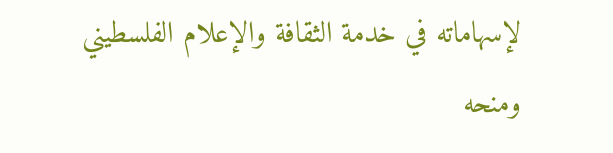لإسهاماته في خدمة الثقافة والإعلام الفلسطيني ومنحه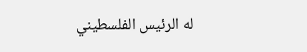له الرئيس الفلسطيني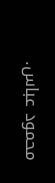محمود عباس.